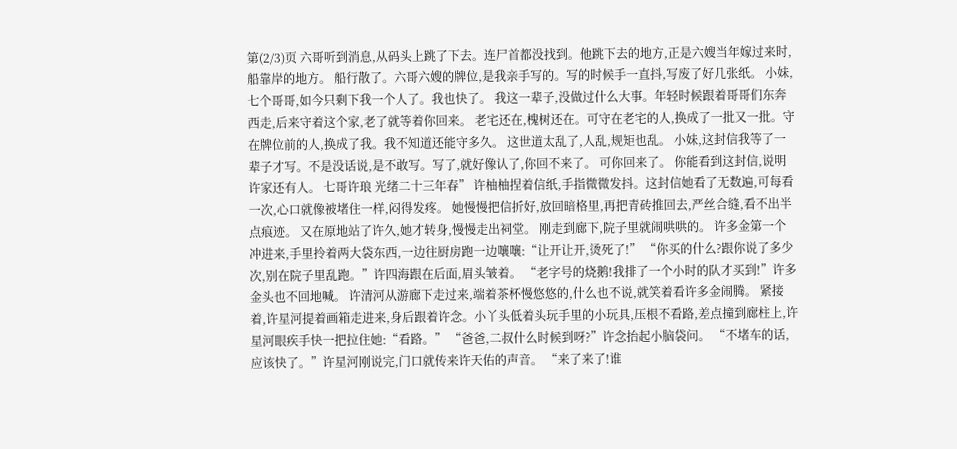第(2/3)页 六哥听到消息,从码头上跳了下去。连尸首都没找到。他跳下去的地方,正是六嫂当年嫁过来时,船靠岸的地方。 船行散了。六哥六嫂的牌位,是我亲手写的。写的时候手一直抖,写废了好几张纸。 小妹,七个哥哥,如今只剩下我一个人了。我也快了。 我这一辈子,没做过什么大事。年轻时候跟着哥哥们东奔西走,后来守着这个家,老了就等着你回来。 老宅还在,槐树还在。可守在老宅的人,换成了一批又一批。守在牌位前的人,换成了我。我不知道还能守多久。 这世道太乱了,人乱,规矩也乱。 小妹,这封信我等了一辈子才写。不是没话说,是不敢写。写了,就好像认了,你回不来了。 可你回来了。 你能看到这封信,说明许家还有人。 七哥许琅 光绪二十三年春” 许柚柚捏着信纸,手指微微发抖。这封信她看了无数遍,可每看一次,心口就像被堵住一样,闷得发疼。 她慢慢把信折好,放回暗格里,再把青砖推回去,严丝合缝,看不出半点痕迹。 又在原地站了许久,她才转身,慢慢走出祠堂。 刚走到廊下,院子里就闹哄哄的。 许多金第一个冲进来,手里拎着两大袋东西,一边往厨房跑一边嚷嚷:“让开让开,烫死了!” “你买的什么?跟你说了多少次,别在院子里乱跑。”许四海跟在后面,眉头皱着。 “老字号的烧鹅!我排了一个小时的队才买到!”许多金头也不回地喊。 许清河从游廊下走过来,端着茶杯慢悠悠的,什么也不说,就笑着看许多金闹腾。 紧接着,许星河提着画箱走进来,身后跟着许念。小丫头低着头玩手里的小玩具,压根不看路,差点撞到廊柱上,许星河眼疾手快一把拉住她:“看路。” “爸爸,二叔什么时候到呀?”许念抬起小脑袋问。 “不堵车的话,应该快了。”许星河刚说完,门口就传来许天佑的声音。 “来了来了!谁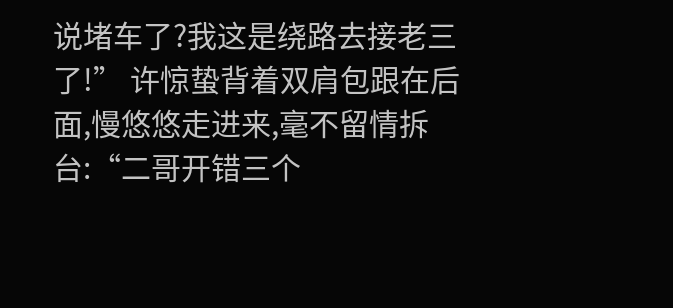说堵车了?我这是绕路去接老三了!” 许惊蛰背着双肩包跟在后面,慢悠悠走进来,毫不留情拆台:“二哥开错三个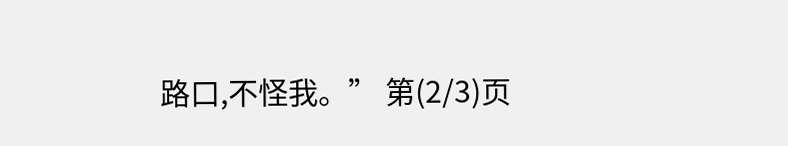路口,不怪我。” 第(2/3)页